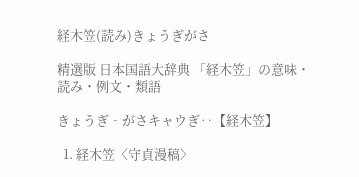経木笠(読み)きょうぎがさ

精選版 日本国語大辞典 「経木笠」の意味・読み・例文・類語

きょうぎ‐がさキャウぎ‥【経木笠】

  1. 経木笠〈守貞漫稿〉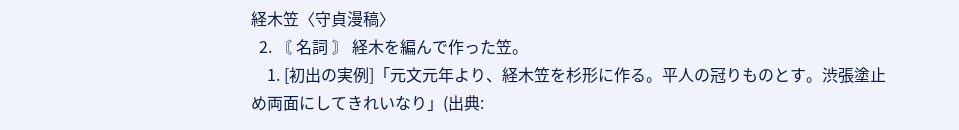経木笠〈守貞漫稿〉
  2. 〘 名詞 〙 経木を編んで作った笠。
    1. [初出の実例]「元文元年より、経木笠を杉形に作る。平人の冠りものとす。渋張塗止め両面にしてきれいなり」(出典: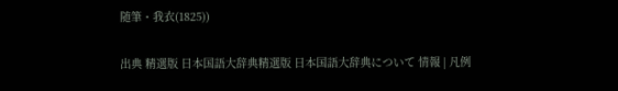随筆・我衣(1825))

出典 精選版 日本国語大辞典精選版 日本国語大辞典について 情報 | 凡例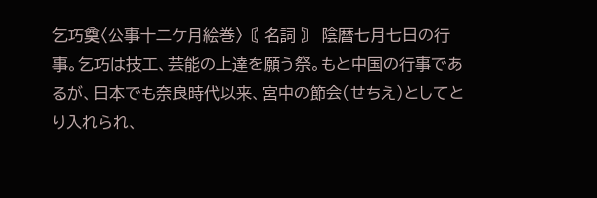乞巧奠〈公事十二ケ月絵巻〉〘 名詞 〙 陰暦七月七日の行事。乞巧は技工、芸能の上達を願う祭。もと中国の行事であるが、日本でも奈良時代以来、宮中の節会(せちえ)としてとり入れられ、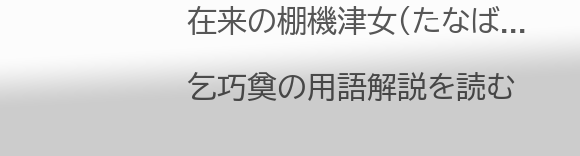在来の棚機津女(たなば...

乞巧奠の用語解説を読む